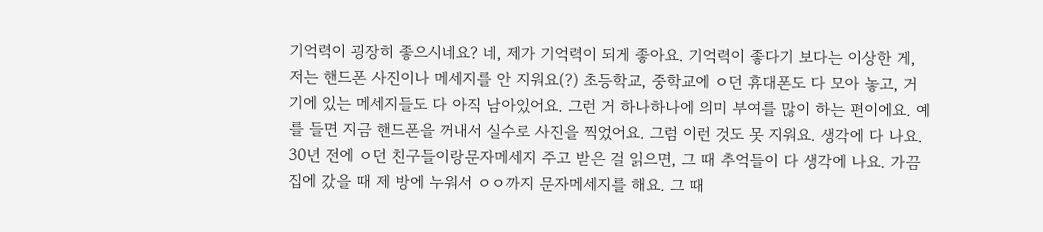기억력이 굉장히 좋으시네요? 네, 제가 기억력이 되게 좋아요. 기억력이 좋다기 보다는 이상한 게, 저는 핸드폰 사진이나 메세지를 안 지워요(?) 초등학교, 중학교에 ㅇ던 휴대폰도 다 모아 놓고, 거기에 있는 메세지들도 다 아직 남아있어요. 그런 거 하나하나에 의미 부여를 많이 하는 편이에요. 예를 들면 지금 핸드폰을 꺼내서 실수로 사진을 찍었어요. 그럼 이런 것도 못 지워요. 생각에 다 나요. 30년 전에 ㅇ던 친구들이랑문자메세지 주고 받은 걸 읽으면, 그 때 추억들이 다 생각에 나요. 가끔 집에 갔을 때 제 방에 누워서 ㅇㅇ까지 문자메세지를 해요. 그 때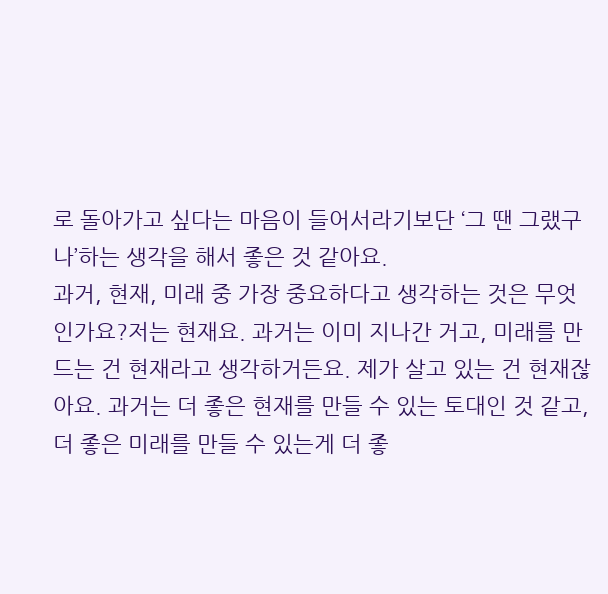로 돌아가고 싶다는 마음이 들어서라기보단 ‘그 땐 그랬구나’하는 생각을 해서 좋은 것 같아요.
과거, 현재, 미래 중 가장 중요하다고 생각하는 것은 무엇인가요?저는 현재요. 과거는 이미 지나간 거고, 미래를 만드는 건 현재라고 생각하거든요. 제가 살고 있는 건 현재잖아요. 과거는 더 좋은 현재를 만들 수 있는 토대인 것 같고, 더 좋은 미래를 만들 수 있는게 더 좋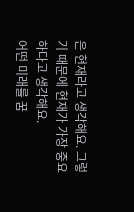은 현재라고 생각해요. 그렇기 때문에 현재가 가장 중요하다고 생각해요.
어떤 미래를 꿈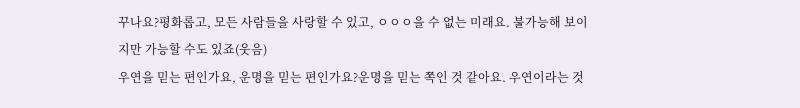꾸나요?평화롭고, 모든 사람들을 사랑할 수 있고, ㅇㅇㅇ을 수 없는 미래요. 불가능해 보이지만 가능할 수도 있죠(웃음)
우연을 믿는 편인가요, 운명을 믿는 편인가요?운명을 믿는 쪽인 것 같아요. 우연이라는 것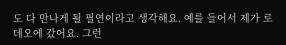도 다 만나게 될 필연이라고 생각해요. 예를 들어서 제가 로데오에 갔어요. 그런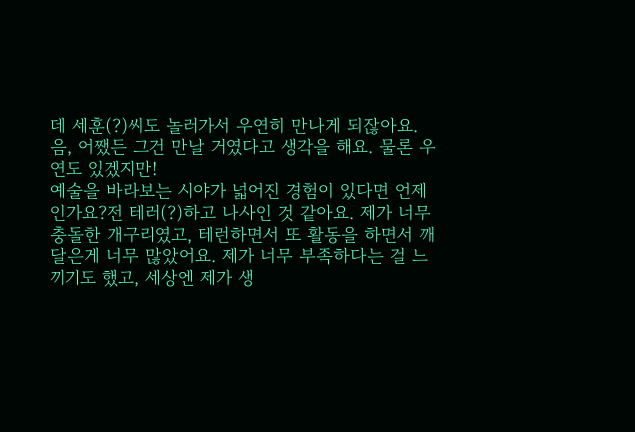데 세훈(?)씨도 놀러가서 우연히 만나게 되잖아요.음, 어쨌든 그건 만날 거였다고 생각을 해요. 물론 우연도 있겠지만!
예술을 바라보는 시야가 넓어진 경험이 있다면 언제인가요?전 테러(?)하고 나사인 것 같아요. 제가 너무 충돌한 개구리였고, 테런하면서 또 활동을 하면서 깨달은게 너무 많았어요. 제가 너무 부족하다는 걸 느끼기도 했고, 세상엔 제가 생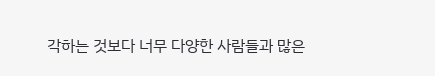각하는 것보다 너무 다양한 사람들과 많은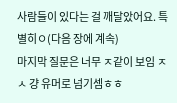사람들이 있다는 걸 깨달았어요. 특별히ㅇ(다음 장에 계속)
마지막 질문은 너무 ㅈ같이 보임 ㅈㅅ 걍 유머로 넘기셈ㅎㅎ